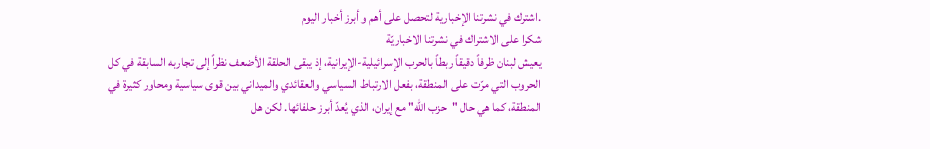.اشترك في نشرتنا الإخبارية لتحصل على أهم و أبرز أخبار اليوم
شكرا على الاشتراك في نشرتنا الاخباريّة
يعيش لبنان ظرفاً دقيقاً ربطاً بالحرب الإسرائيلية-الإيرانية، إذ يبقى الحلقة الأضعف نظراً إلى تجاربه السابقة في كل الحروب التي مرّت على المنطقة، بفعل الارتباط السياسي والعقائدي والميداني بين قوى سياسية ومحاور كثيرة في المنطقة، كما هي حال "حزب الله" مع إيران، الذي يُعدّ أبرز حلفائها. لكن هل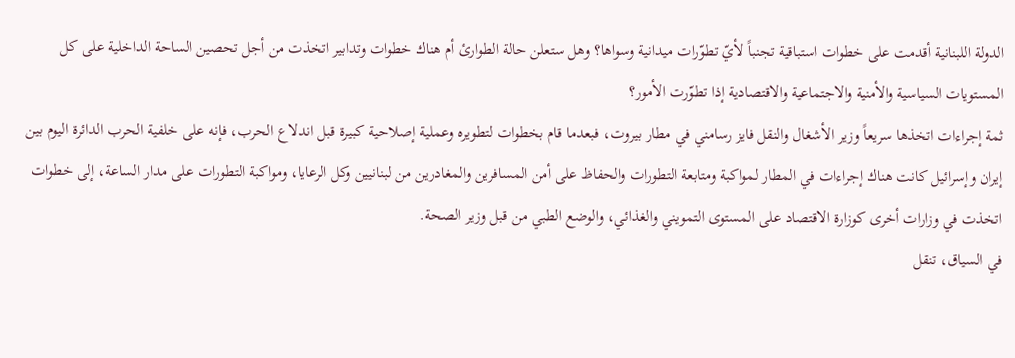الدولة اللبنانية أقدمت على خطوات استباقية تجنباً لأيّ تطوّرات ميدانية وسواها؟ وهل ستعلن حالة الطوارئ أم هناك خطوات وتدابير اتخذت من أجل تحصين الساحة الداخلية على كل المستويات السياسية والأمنية والاجتماعية والاقتصادية إذا تطوّرت الأمور؟
ثمة إجراءات اتخذها سريعاً وزير الأشغال والنقل فايز رسامني في مطار بيروت، فبعدما قام بخطوات لتطويره وعملية إصلاحية كبيرة قبل اندلاع الحرب، فإنه على خلفية الحرب الدائرة اليوم بين إيران وإسرائيل كانت هناك إجراءات في المطار لمواكبة ومتابعة التطورات والحفاظ على أمن المسافرين والمغادرين من لبنانيين وكل الرعايا، ومواكبة التطورات على مدار الساعة، إلى خطوات اتخذت في وزارات أخرى كوزارة الاقتصاد على المستوى التمويني والغذائي، والوضع الطبي من قبل وزير الصحة.
في السياق، تنقل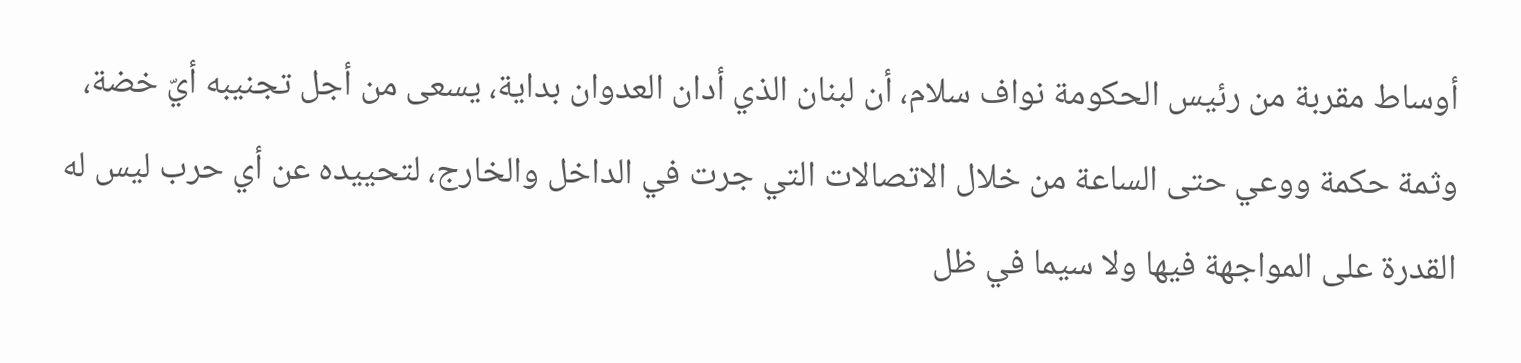أوساط مقربة من رئيس الحكومة نواف سلام، أن لبنان الذي أدان العدوان بداية، يسعى من أجل تجنيبه أيّ خضة، وثمة حكمة ووعي حتى الساعة من خلال الاتصالات التي جرت في الداخل والخارج، لتحييده عن أي حرب ليس له القدرة على المواجهة فيها ولا سيما في ظل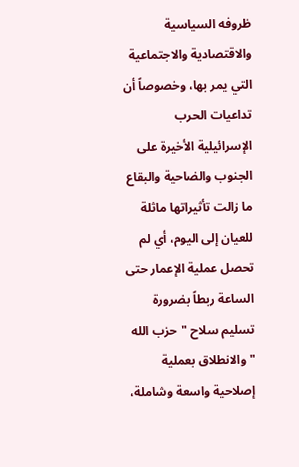ظروفه السياسية والاقتصادية والاجتماعية التي يمر بها، وخصوصاً أن تداعيات الحرب الإسرائيلية الأخيرة على الجنوب والضاحية والبقاع ما زالت تأثيراتها ماثلة للعيان إلى اليوم، أي لم تحصل عملية الإعمار حتى الساعة ربطاً بضرورة تسليم سلاح "حزب الله " والانطلاق بعملية إصلاحية واسعة وشاملة،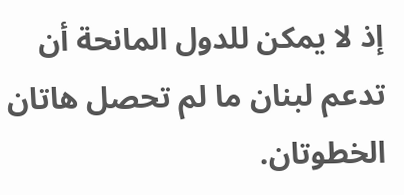إذ لا يمكن للدول المانحة أن تدعم لبنان ما لم تحصل هاتان الخطوتان.